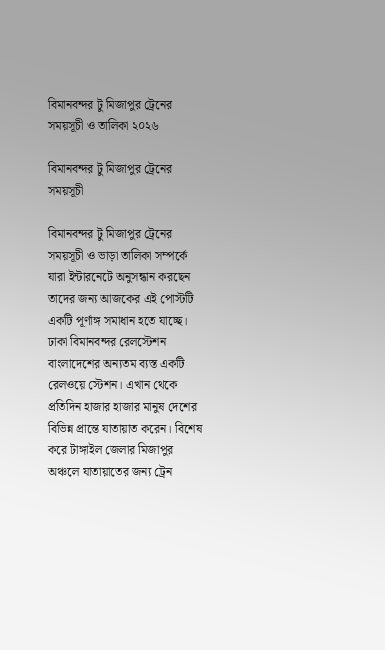বিমানবন্দর টু মিজাপুর ট্রেনের সময়সূচী ও তালিকা ২০২৬

বিমানবন্দর টু মিজাপুর ট্রেনের সময়সূচী

বিমানবন্দর টু মিজাপুর ট্রেনের সময়সূচী ও ভাড়া তালিকা সম্পর্কে যারা ইন্টারনেটে অনুসন্ধান করছেন তাদের জন্য আজকের এই পোস্টটি  একটি পূর্ণাঙ্গ সমাধান হতে যাচ্ছে। ঢাকা বিমানবন্দর রেলস্টেশন বাংলাদেশের অন্যতম ব্যস্ত একটি রেলওয়ে স্টেশন। এখান থেকে প্রতিদিন হাজার হাজার মানুষ দেশের বিভিন্ন প্রান্তে যাতায়াত করেন। বিশেষ করে টাঙ্গাইল জেলার মিজাপুর অঞ্চলে যাতায়াতের জন্য ট্রেন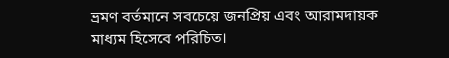ভ্রমণ বর্তমানে সবচেয়ে জনপ্রিয় এবং আরামদায়ক মাধ্যম হিসেবে পরিচিত।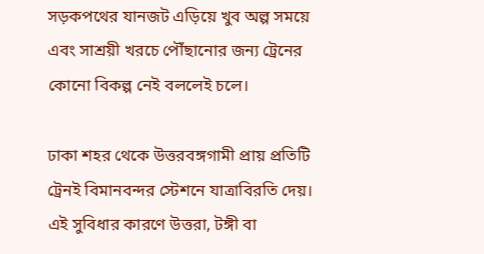সড়কপথের যানজট এড়িয়ে খুব অল্প সময়ে এবং সাশ্রয়ী খরচে পৌঁছানোর জন্য ট্রেনের কোনো বিকল্প নেই বললেই চলে।

ঢাকা শহর থেকে উত্তরবঙ্গগামী প্রায় প্রতিটি ট্রেনই বিমানবন্দর স্টেশনে যাত্রাবিরতি দেয়। এই সুবিধার কারণে উত্তরা, টঙ্গী বা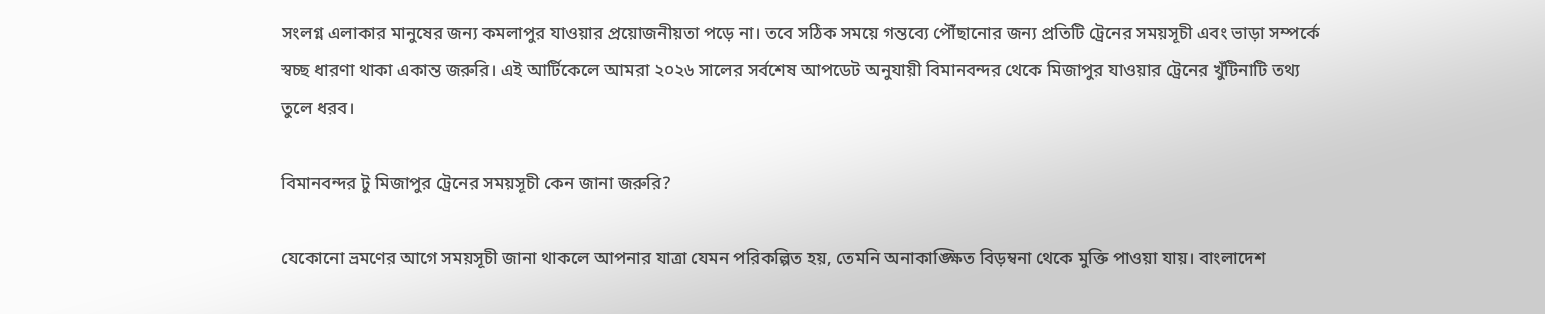সংলগ্ন এলাকার মানুষের জন্য কমলাপুর যাওয়ার প্রয়োজনীয়তা পড়ে না। তবে সঠিক সময়ে গন্তব্যে পৌঁছানোর জন্য প্রতিটি ট্রেনের সময়সূচী এবং ভাড়া সম্পর্কে স্বচ্ছ ধারণা থাকা একান্ত জরুরি। এই আর্টিকেলে আমরা ২০২৬ সালের সর্বশেষ আপডেট অনুযায়ী বিমানবন্দর থেকে মিজাপুর যাওয়ার ট্রেনের খুঁটিনাটি তথ্য তুলে ধরব।

বিমানবন্দর টু মিজাপুর ট্রেনের সময়সূচী কেন জানা জরুরি?

যেকোনো ভ্রমণের আগে সময়সূচী জানা থাকলে আপনার যাত্রা যেমন পরিকল্পিত হয়, তেমনি অনাকাঙ্ক্ষিত বিড়ম্বনা থেকে মুক্তি পাওয়া যায়। বাংলাদেশ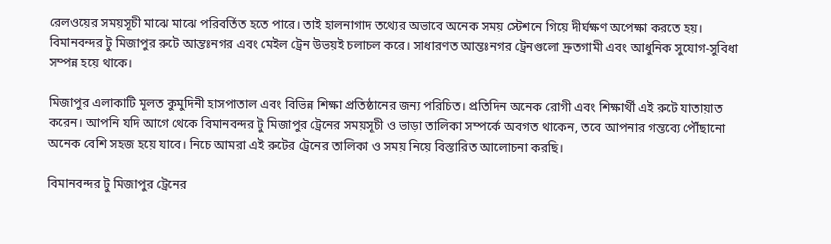রেলওয়ের সময়সূচী মাঝে মাঝে পরিবর্তিত হতে পারে। তাই হালনাগাদ তথ্যের অভাবে অনেক সময় স্টেশনে গিয়ে দীর্ঘক্ষণ অপেক্ষা করতে হয়। বিমানবন্দর টু মিজাপুর রুটে আন্তঃনগর এবং মেইল ট্রেন উভয়ই চলাচল করে। সাধারণত আন্তঃনগর ট্রেনগুলো দ্রুতগামী এবং আধুনিক সুযোগ-সুবিধা সম্পন্ন হয়ে থাকে।

মিজাপুর এলাকাটি মূলত কুমুদিনী হাসপাতাল এবং বিভিন্ন শিক্ষা প্রতিষ্ঠানের জন্য পরিচিত। প্রতিদিন অনেক রোগী এবং শিক্ষার্থী এই রুটে যাতায়াত করেন। আপনি যদি আগে থেকে বিমানবন্দর টু মিজাপুর ট্রেনের সময়সূচী ও ভাড়া তালিকা সম্পর্কে অবগত থাকেন, তবে আপনার গন্তব্যে পৌঁছানো অনেক বেশি সহজ হয়ে যাবে। নিচে আমরা এই রুটের ট্রেনের তালিকা ও সময় নিয়ে বিস্তারিত আলোচনা করছি।

বিমানবন্দর টু মিজাপুর ট্রেনের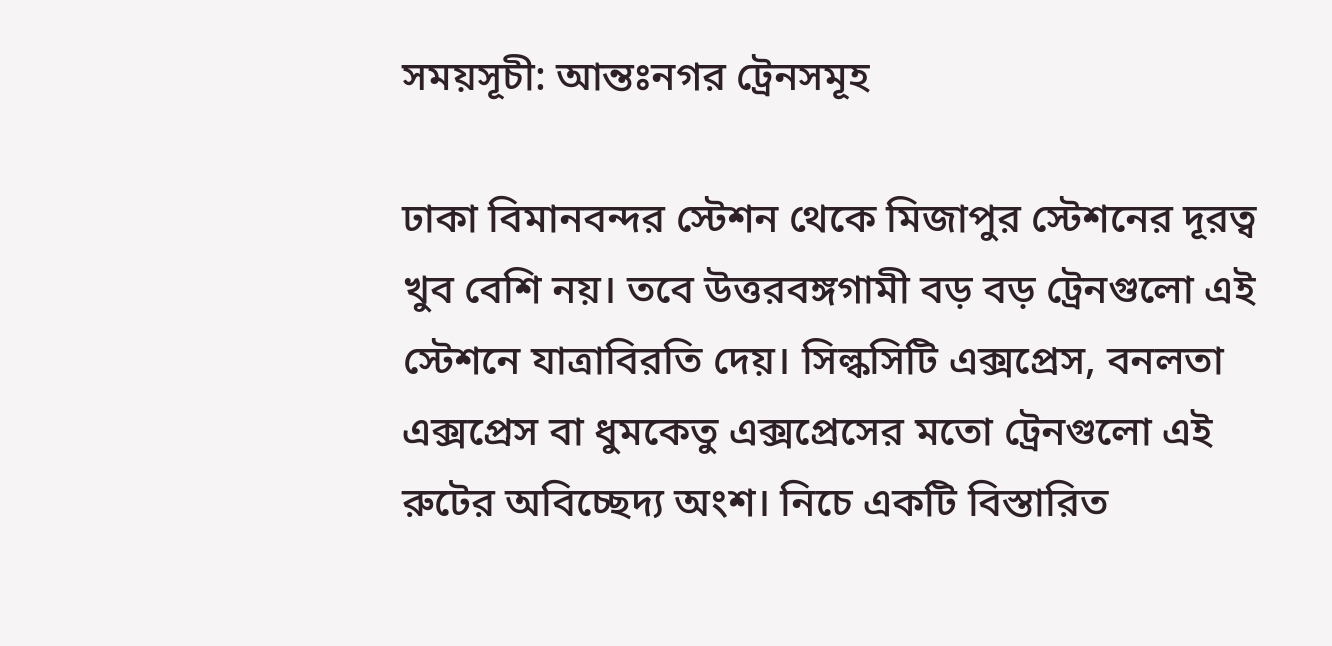সময়সূচী: আন্তঃনগর ট্রেনসমূহ

ঢাকা বিমানবন্দর স্টেশন থেকে মিজাপুর স্টেশনের দূরত্ব খুব বেশি নয়। তবে উত্তরবঙ্গগামী বড় বড় ট্রেনগুলো এই স্টেশনে যাত্রাবিরতি দেয়। সিল্কসিটি এক্সপ্রেস, বনলতা এক্সপ্রেস বা ধুমকেতু এক্সপ্রেসের মতো ট্রেনগুলো এই রুটের অবিচ্ছেদ্য অংশ। নিচে একটি বিস্তারিত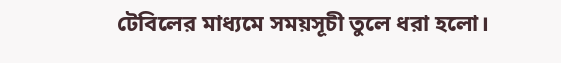টেবিলের মাধ্যমে সময়সূচী তুলে ধরা হলো।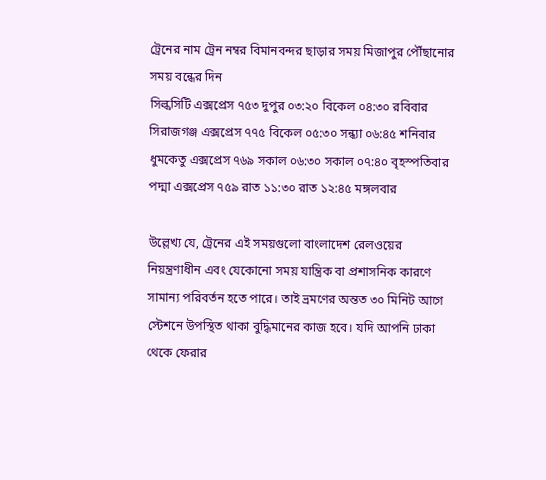ট্রেনের নাম ট্রেন নম্বর বিমানবন্দর ছাড়ার সময় মিজাপুর পৌঁছানোর সময় বন্ধের দিন
সিল্কসিটি এক্সপ্রেস ৭৫৩ দুপুর ০৩:২০ বিকেল ০৪:৩০ রবিবার
সিরাজগঞ্জ এক্সপ্রেস ৭৭৫ বিকেল ০৫:৩০ সন্ধ্যা ০৬:৪৫ শনিবার
ধুমকেতু এক্সপ্রেস ৭৬৯ সকাল ০৬:৩০ সকাল ০৭:৪০ বৃহস্পতিবার
পদ্মা এক্সপ্রেস ৭৫৯ রাত ১১:৩০ রাত ১২:৪৫ মঙ্গলবার

উল্লেখ্য যে, ট্রেনের এই সময়গুলো বাংলাদেশ রেলওয়ের নিয়ন্ত্রণাধীন এবং যেকোনো সময় যান্ত্রিক বা প্রশাসনিক কারণে সামান্য পরিবর্তন হতে পারে। তাই ভ্রমণের অন্তত ৩০ মিনিট আগে স্টেশনে উপস্থিত থাকা বুদ্ধিমানের কাজ হবে। যদি আপনি ঢাকা থেকে ফেরার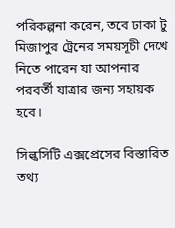পরিকল্পনা করেন, তবে ঢাকা টু মিজাপুর ট্রেনের সময়সূচী দেখে নিতে পারেন যা আপনার পরবর্তী যাত্রার জন্য সহায়ক হবে।

সিল্কসিটি এক্সপ্রেসের বিস্তারিত তথ্য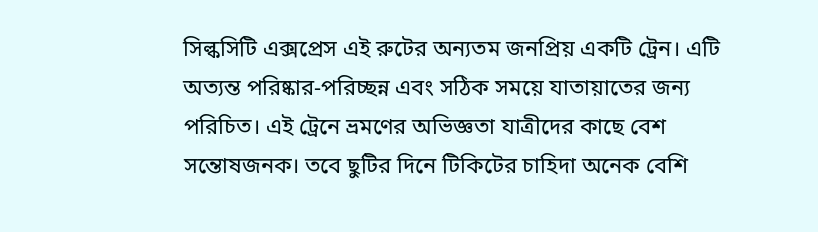সিল্কসিটি এক্সপ্রেস এই রুটের অন্যতম জনপ্রিয় একটি ট্রেন। এটি অত্যন্ত পরিষ্কার-পরিচ্ছন্ন এবং সঠিক সময়ে যাতায়াতের জন্য পরিচিত। এই ট্রেনে ভ্রমণের অভিজ্ঞতা যাত্রীদের কাছে বেশ সন্তোষজনক। তবে ছুটির দিনে টিকিটের চাহিদা অনেক বেশি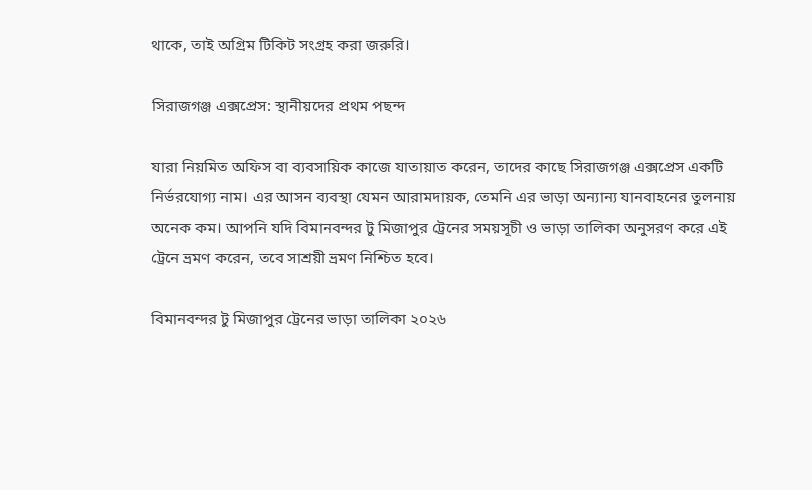থাকে, তাই অগ্রিম টিকিট সংগ্রহ করা জরুরি।

সিরাজগঞ্জ এক্সপ্রেস: স্থানীয়দের প্রথম পছন্দ

যারা নিয়মিত অফিস বা ব্যবসায়িক কাজে যাতায়াত করেন, তাদের কাছে সিরাজগঞ্জ এক্সপ্রেস একটি নির্ভরযোগ্য নাম। এর আসন ব্যবস্থা যেমন আরামদায়ক, তেমনি এর ভাড়া অন্যান্য যানবাহনের তুলনায় অনেক কম। আপনি যদি বিমানবন্দর টু মিজাপুর ট্রেনের সময়সূচী ও ভাড়া তালিকা অনুসরণ করে এই ট্রেনে ভ্রমণ করেন, তবে সাশ্রয়ী ভ্রমণ নিশ্চিত হবে।

বিমানবন্দর টু মিজাপুর ট্রেনের ভাড়া তালিকা ২০২৬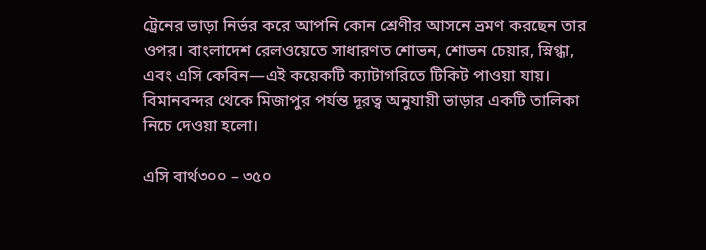ট্রেনের ভাড়া নির্ভর করে আপনি কোন শ্রেণীর আসনে ভ্রমণ করছেন তার ওপর। বাংলাদেশ রেলওয়েতে সাধারণত শোভন, শোভন চেয়ার, স্নিগ্ধা, এবং এসি কেবিন—এই কয়েকটি ক্যাটাগরিতে টিকিট পাওয়া যায়। বিমানবন্দর থেকে মিজাপুর পর্যন্ত দূরত্ব অনুযায়ী ভাড়ার একটি তালিকা নিচে দেওয়া হলো।

এসি বার্থ৩০০ – ৩৫০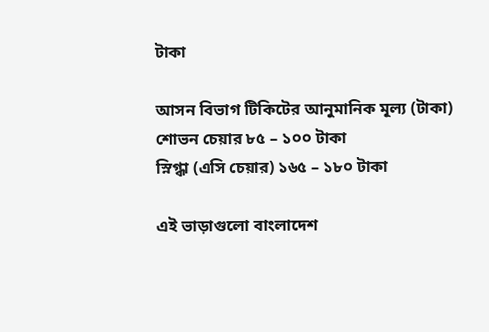টাকা

আসন বিভাগ টিকিটের আনুমানিক মূল্য (টাকা)
শোভন চেয়ার ৮৫ – ১০০ টাকা
স্নিগ্ধা (এসি চেয়ার) ১৬৫ – ১৮০ টাকা

এই ভাড়াগুলো বাংলাদেশ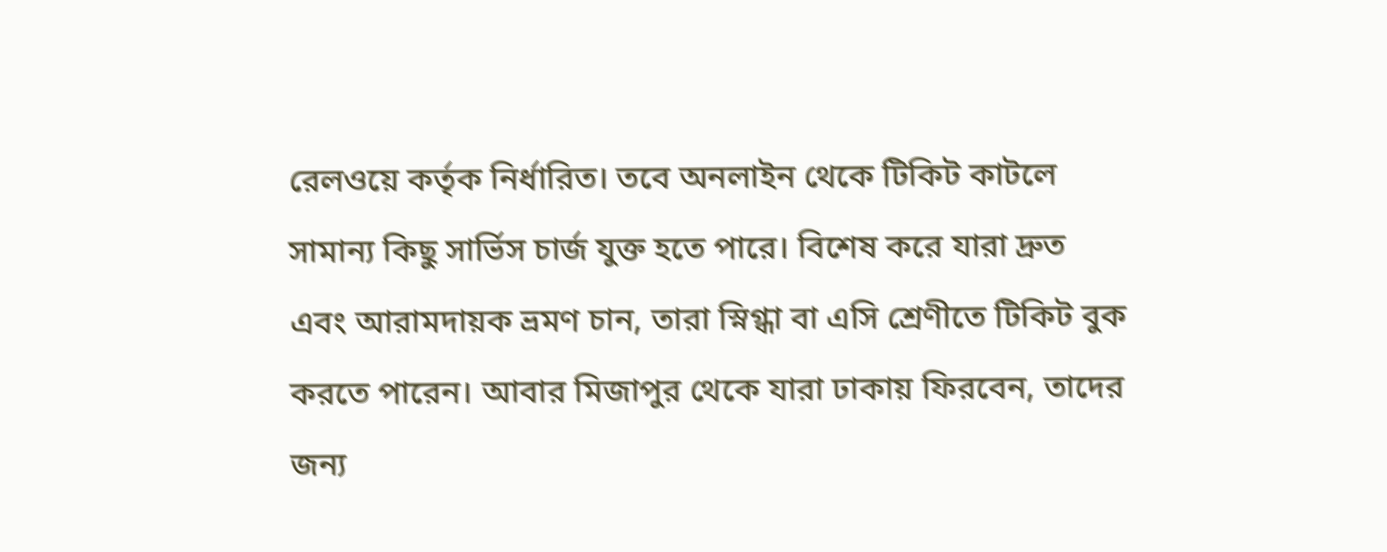রেলওয়ে কর্তৃক নির্ধারিত। তবে অনলাইন থেকে টিকিট কাটলে সামান্য কিছু সার্ভিস চার্জ যুক্ত হতে পারে। বিশেষ করে যারা দ্রুত এবং আরামদায়ক ভ্রমণ চান, তারা স্নিগ্ধা বা এসি শ্রেণীতে টিকিট বুক করতে পারেন। আবার মিজাপুর থেকে যারা ঢাকায় ফিরবেন, তাদের জন্য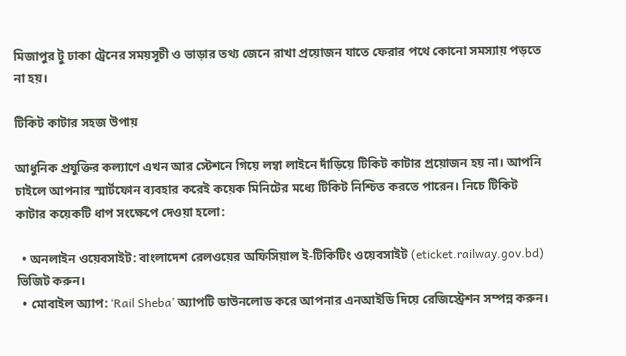মিজাপুর টু ঢাকা ট্রেনের সময়সূচী ও ভাড়ার তথ্য জেনে রাখা প্রয়োজন যাতে ফেরার পথে কোনো সমস্যায় পড়তে না হয়।

টিকিট কাটার সহজ উপায়

আধুনিক প্রযুক্তির কল্যাণে এখন আর স্টেশনে গিয়ে লম্বা লাইনে দাঁড়িয়ে টিকিট কাটার প্রয়োজন হয় না। আপনি চাইলে আপনার স্মার্টফোন ব্যবহার করেই কয়েক মিনিটের মধ্যে টিকিট নিশ্চিত করতে পারেন। নিচে টিকিট কাটার কয়েকটি ধাপ সংক্ষেপে দেওয়া হলো:

  • অনলাইন ওয়েবসাইট: বাংলাদেশ রেলওয়ের অফিসিয়াল ই-টিকিটিং ওয়েবসাইট (eticket.railway.gov.bd) ভিজিট করুন।
  • মোবাইল অ্যাপ: ‘Rail Sheba’ অ্যাপটি ডাউনলোড করে আপনার এনআইডি দিয়ে রেজিস্ট্রেশন সম্পন্ন করুন।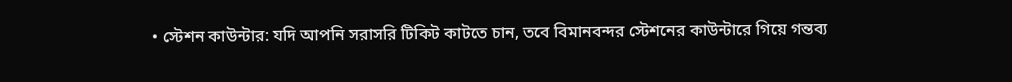• স্টেশন কাউন্টার: যদি আপনি সরাসরি টিকিট কাটতে চান, তবে বিমানবন্দর স্টেশনের কাউন্টারে গিয়ে গন্তব্য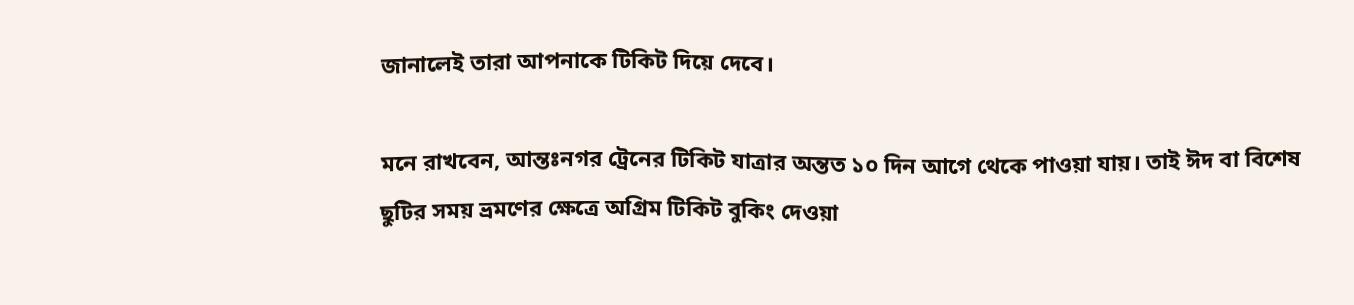জানালেই তারা আপনাকে টিকিট দিয়ে দেবে।

মনে রাখবেন, আন্তঃনগর ট্রেনের টিকিট যাত্রার অন্তত ১০ দিন আগে থেকে পাওয়া যায়। তাই ঈদ বা বিশেষ ছুটির সময় ভ্রমণের ক্ষেত্রে অগ্রিম টিকিট বুকিং দেওয়া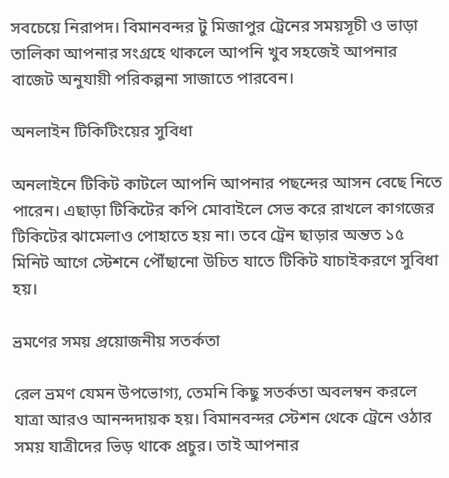সবচেয়ে নিরাপদ। বিমানবন্দর টু মিজাপুর ট্রেনের সময়সূচী ও ভাড়া তালিকা আপনার সংগ্রহে থাকলে আপনি খুব সহজেই আপনার বাজেট অনুযায়ী পরিকল্পনা সাজাতে পারবেন।

অনলাইন টিকিটিংয়ের সুবিধা

অনলাইনে টিকিট কাটলে আপনি আপনার পছন্দের আসন বেছে নিতে পারেন। এছাড়া টিকিটের কপি মোবাইলে সেভ করে রাখলে কাগজের টিকিটের ঝামেলাও পোহাতে হয় না। তবে ট্রেন ছাড়ার অন্তত ১৫ মিনিট আগে স্টেশনে পৌঁছানো উচিত যাতে টিকিট যাচাইকরণে সুবিধা হয়।

ভ্রমণের সময় প্রয়োজনীয় সতর্কতা

রেল ভ্রমণ যেমন উপভোগ্য, তেমনি কিছু সতর্কতা অবলম্বন করলে যাত্রা আরও আনন্দদায়ক হয়। বিমানবন্দর স্টেশন থেকে ট্রেনে ওঠার সময় যাত্রীদের ভিড় থাকে প্রচুর। তাই আপনার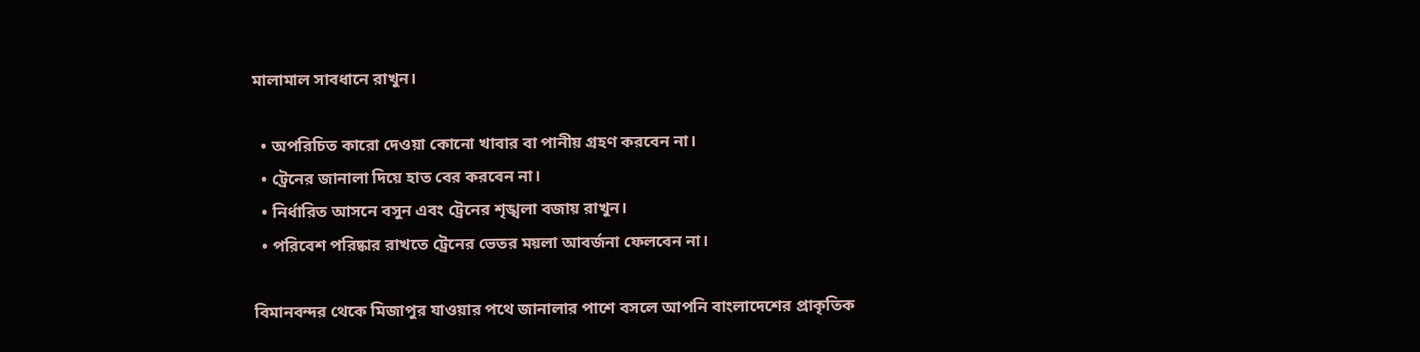মালামাল সাবধানে রাখুন।

  • অপরিচিত কারো দেওয়া কোনো খাবার বা পানীয় গ্রহণ করবেন না।
  • ট্রেনের জানালা দিয়ে হাত বের করবেন না।
  • নির্ধারিত আসনে বসুন এবং ট্রেনের শৃঙ্খলা বজায় রাখুন।
  • পরিবেশ পরিষ্কার রাখতে ট্রেনের ভেতর ময়লা আবর্জনা ফেলবেন না।

বিমানবন্দর থেকে মিজাপুর যাওয়ার পথে জানালার পাশে বসলে আপনি বাংলাদেশের প্রাকৃতিক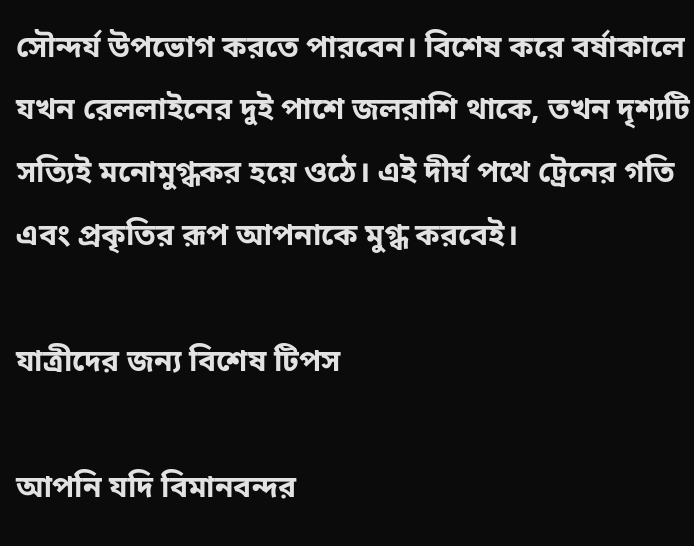সৌন্দর্য উপভোগ করতে পারবেন। বিশেষ করে বর্ষাকালে যখন রেললাইনের দুই পাশে জলরাশি থাকে, তখন দৃশ্যটি সত্যিই মনোমুগ্ধকর হয়ে ওঠে। এই দীর্ঘ পথে ট্রেনের গতি এবং প্রকৃতির রূপ আপনাকে মুগ্ধ করবেই।

যাত্রীদের জন্য বিশেষ টিপস

আপনি যদি বিমানবন্দর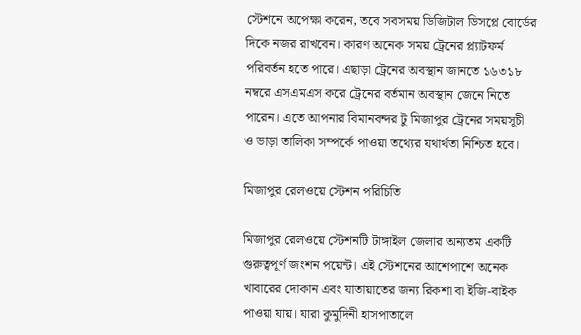স্টেশনে অপেক্ষা করেন, তবে সবসময় ডিজিটাল ডিসপ্লে বোর্ডের দিকে নজর রাখবেন। কারণ অনেক সময় ট্রেনের প্ল্যাটফর্ম পরিবর্তন হতে পারে। এছাড়া ট্রেনের অবস্থান জানতে ১৬৩১৮ নম্বরে এসএমএস করে ট্রেনের বর্তমান অবস্থান জেনে নিতে পারেন। এতে আপনার বিমানবন্দর টু মিজাপুর ট্রেনের সময়সূচী ও ভাড়া তালিকা সম্পর্কে পাওয়া তথ্যের যথার্থতা নিশ্চিত হবে।

মিজাপুর রেলওয়ে স্টেশন পরিচিতি

মিজাপুর রেলওয়ে স্টেশনটি টাঙ্গাইল জেলার অন্যতম একটি গুরুত্বপূর্ণ জংশন পয়েন্ট। এই স্টেশনের আশেপাশে অনেক খাবারের দোকান এবং যাতায়াতের জন্য রিকশা বা ইজি-বাইক পাওয়া যায়। যারা কুমুদিনী হাসপাতালে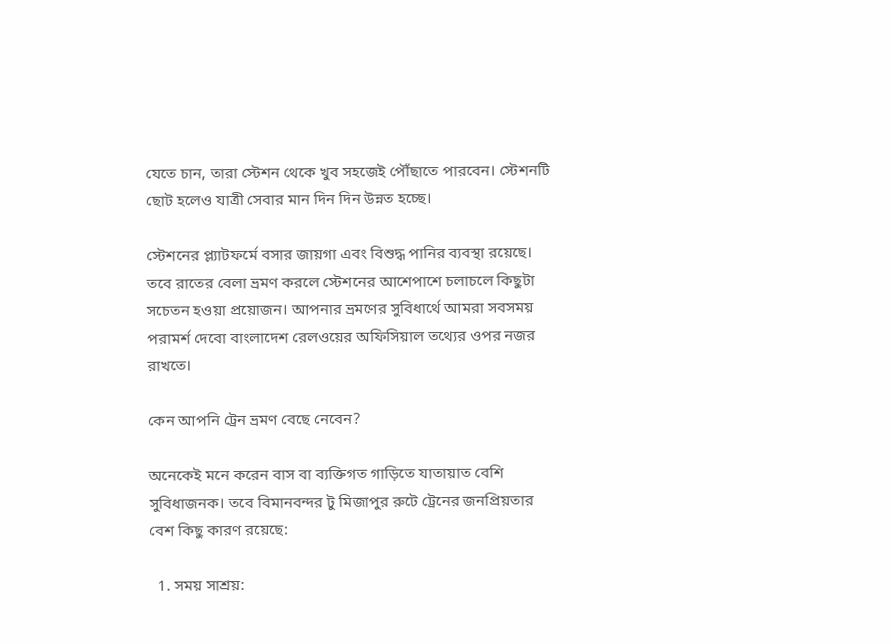যেতে চান, তারা স্টেশন থেকে খুব সহজেই পৌঁছাতে পারবেন। স্টেশনটি ছোট হলেও যাত্রী সেবার মান দিন দিন উন্নত হচ্ছে।

স্টেশনের প্ল্যাটফর্মে বসার জায়গা এবং বিশুদ্ধ পানির ব্যবস্থা রয়েছে। তবে রাতের বেলা ভ্রমণ করলে স্টেশনের আশেপাশে চলাচলে কিছুটা সচেতন হওয়া প্রয়োজন। আপনার ভ্রমণের সুবিধার্থে আমরা সবসময় পরামর্শ দেবো বাংলাদেশ রেলওয়ের অফিসিয়াল তথ্যের ওপর নজর রাখতে।

কেন আপনি ট্রেন ভ্রমণ বেছে নেবেন?

অনেকেই মনে করেন বাস বা ব্যক্তিগত গাড়িতে যাতায়াত বেশি সুবিধাজনক। তবে বিমানবন্দর টু মিজাপুর রুটে ট্রেনের জনপ্রিয়তার বেশ কিছু কারণ রয়েছে:

  1. সময় সাশ্রয়: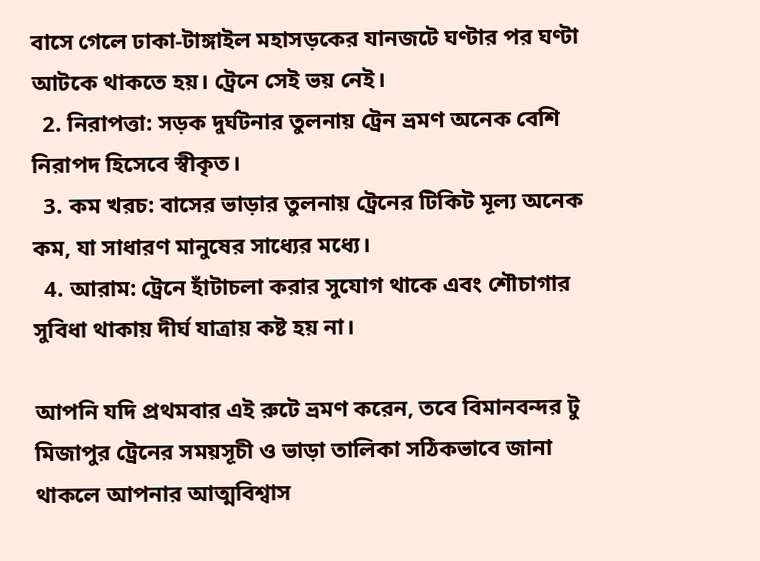বাসে গেলে ঢাকা-টাঙ্গাইল মহাসড়কের যানজটে ঘণ্টার পর ঘণ্টা আটকে থাকতে হয়। ট্রেনে সেই ভয় নেই।
  2. নিরাপত্তা: সড়ক দুর্ঘটনার তুলনায় ট্রেন ভ্রমণ অনেক বেশি নিরাপদ হিসেবে স্বীকৃত।
  3. কম খরচ: বাসের ভাড়ার তুলনায় ট্রেনের টিকিট মূল্য অনেক কম, যা সাধারণ মানুষের সাধ্যের মধ্যে।
  4. আরাম: ট্রেনে হাঁটাচলা করার সুযোগ থাকে এবং শৌচাগার সুবিধা থাকায় দীর্ঘ যাত্রায় কষ্ট হয় না।

আপনি যদি প্রথমবার এই রুটে ভ্রমণ করেন, তবে বিমানবন্দর টু মিজাপুর ট্রেনের সময়সূচী ও ভাড়া তালিকা সঠিকভাবে জানা থাকলে আপনার আত্মবিশ্বাস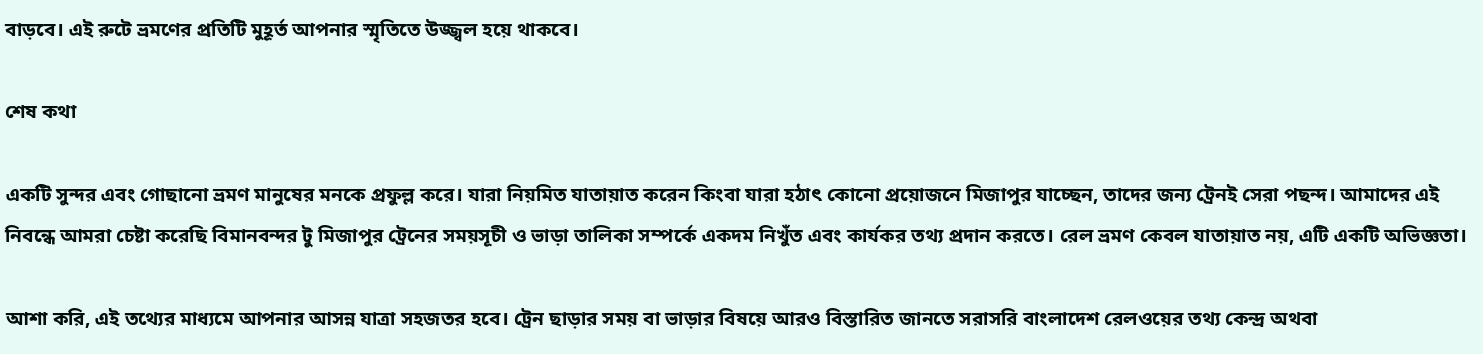বাড়বে। এই রুটে ভ্রমণের প্রতিটি মুহূর্ত আপনার স্মৃতিতে উজ্জ্বল হয়ে থাকবে।

শেষ কথা

একটি সুন্দর এবং গোছানো ভ্রমণ মানুষের মনকে প্রফুল্ল করে। যারা নিয়মিত যাতায়াত করেন কিংবা যারা হঠাৎ কোনো প্রয়োজনে মিজাপুর যাচ্ছেন, তাদের জন্য ট্রেনই সেরা পছন্দ। আমাদের এই নিবন্ধে আমরা চেষ্টা করেছি বিমানবন্দর টু মিজাপুর ট্রেনের সময়সূচী ও ভাড়া তালিকা সম্পর্কে একদম নিখুঁত এবং কার্যকর তথ্য প্রদান করতে। রেল ভ্রমণ কেবল যাতায়াত নয়, এটি একটি অভিজ্ঞতা।

আশা করি, এই তথ্যের মাধ্যমে আপনার আসন্ন যাত্রা সহজতর হবে। ট্রেন ছাড়ার সময় বা ভাড়ার বিষয়ে আরও বিস্তারিত জানতে সরাসরি বাংলাদেশ রেলওয়ের তথ্য কেন্দ্র অথবা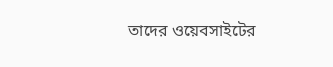তাদের ওয়েবসাইটের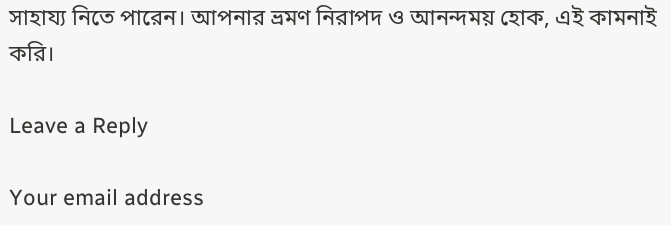সাহায্য নিতে পারেন। আপনার ভ্রমণ নিরাপদ ও আনন্দময় হোক, এই কামনাই করি।

Leave a Reply

Your email address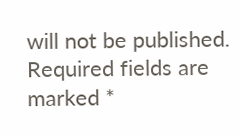will not be published. Required fields are marked *